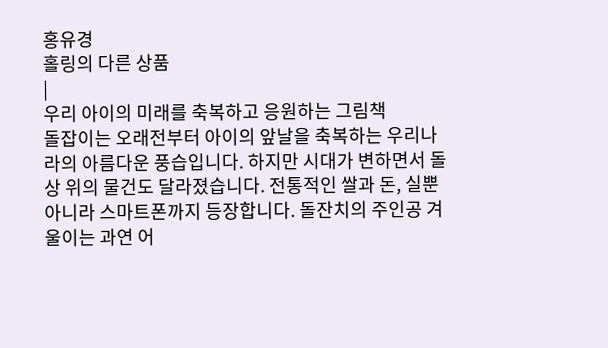홍유경
홀링의 다른 상품
|
우리 아이의 미래를 축복하고 응원하는 그림책
돌잡이는 오래전부터 아이의 앞날을 축복하는 우리나라의 아름다운 풍습입니다. 하지만 시대가 변하면서 돌상 위의 물건도 달라졌습니다. 전통적인 쌀과 돈, 실뿐 아니라 스마트폰까지 등장합니다. 돌잔치의 주인공 겨울이는 과연 어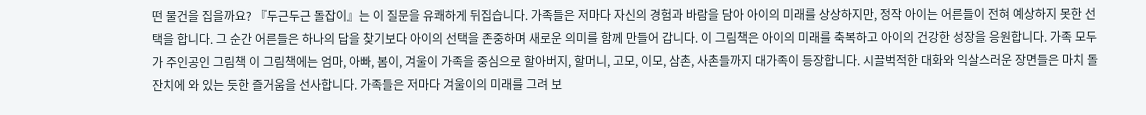떤 물건을 집을까요? 『두근두근 돌잡이』는 이 질문을 유쾌하게 뒤집습니다. 가족들은 저마다 자신의 경험과 바람을 담아 아이의 미래를 상상하지만, 정작 아이는 어른들이 전혀 예상하지 못한 선택을 합니다. 그 순간 어른들은 하나의 답을 찾기보다 아이의 선택을 존중하며 새로운 의미를 함께 만들어 갑니다. 이 그림책은 아이의 미래를 축복하고 아이의 건강한 성장을 응원합니다. 가족 모두가 주인공인 그림책 이 그림책에는 엄마, 아빠, 봄이, 겨울이 가족을 중심으로 할아버지, 할머니, 고모, 이모, 삼촌, 사촌들까지 대가족이 등장합니다. 시끌벅적한 대화와 익살스러운 장면들은 마치 돌잔치에 와 있는 듯한 즐거움을 선사합니다. 가족들은 저마다 겨울이의 미래를 그려 보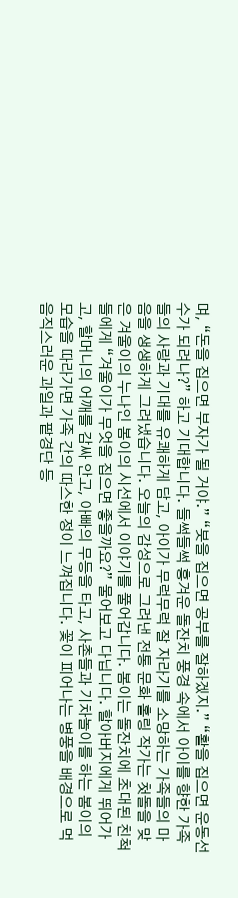며, “돈을 집으면 부자가 될 거야.” “붓을 집으면 공부를 잘하겠지.” “활을 집으면 운동선수가 되려나?” 하고 기대합니다. 들썩들썩 흥겨운 돌잔치 풍경 속에서 아이를 향한 가족들의 사랑과 기대를 유쾌하게 담고, 아이가 무럭무럭 잘 자라기를 소망하는 가족들의 마음을 생생하게 그려냈습니다. 오늘의 감성으로 그려낸 전통 문화 홀링 작가는 첫돌을 맞은 겨울이의 누나인 봄이의 시선에서 이야기를 풀어갑니다. 봄이는 돌잔치에 초대된 친척들에게 “겨울이가 무엇을 집으면 좋을까요?” 물어보고 다닙니다. 할아버지에게 뛰어가고, 할머니의 어깨를 감싸 안고, 아빠의 무등을 타고, 사촌들과 기차놀이를 하는 봄이의 모습을 따라가면 가족 간의 따스한 정이 느껴집니다. 꽃이 피어나는 병풍을 배경으로 먹음직스러운 과일과 팥경단 등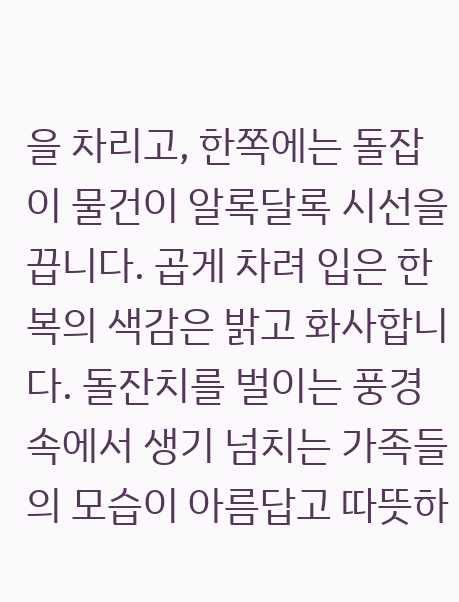을 차리고, 한쪽에는 돌잡이 물건이 알록달록 시선을 끕니다. 곱게 차려 입은 한복의 색감은 밝고 화사합니다. 돌잔치를 벌이는 풍경 속에서 생기 넘치는 가족들의 모습이 아름답고 따뜻하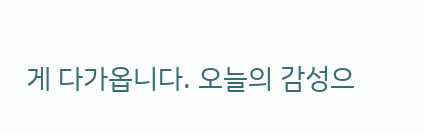게 다가옵니다. 오늘의 감성으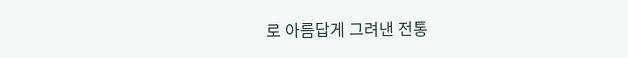로 아름답게 그려낸 전통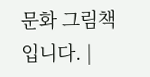문화 그림책입니다. |